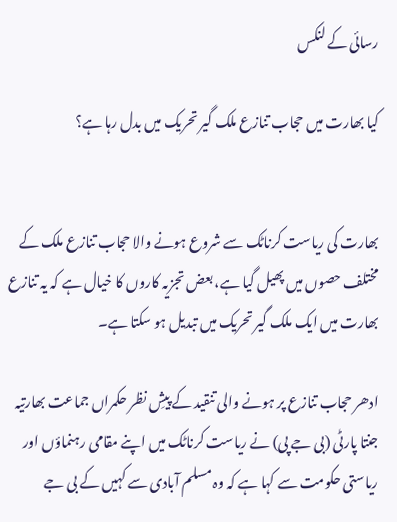رسائی کے لنکس

کیا بھارت میں حجاب تنازع ملک گیر تحریک میں بدل رہا ہے؟


بھارت کی ریاست کرناٹک سے شروع ہونے والا حجاب تنازع ملک کے مختلف حصوں میں پھیل گیا ہے، بعض تجزیہ کاروں کا خیال ہے کہ یہ تنازع بھارت میں ایک ملک گیر تحریک میں تبدیل ہو سکتا ہے۔

ادھر حجاب تنازع پر ہونے والی تنقید کے پیشِ نظر حکمراں جماعت بھارتیہ جنتا پارٹی (بی جے پی) نے ریاست کرناٹک میں اپنے مقامی رہنماؤں اور ریاستی حکومت سے کہا ہے کہ وہ مسلم آبادی سے کہیں کے بی جے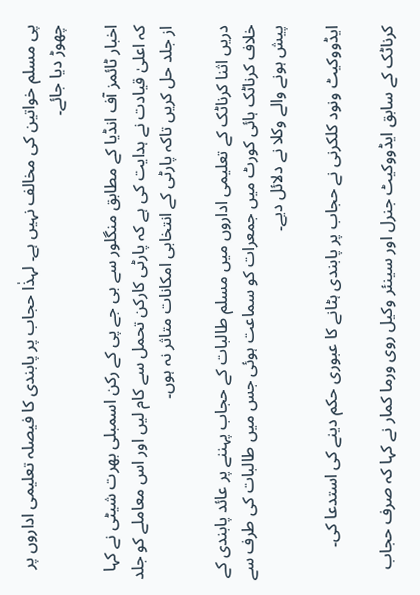پی مسلم خواتین کی مخالف نہیں ہے۔ لہذٰا حجاب پر پابندی کا فیصلہ تعلیمی اداروں پر چھوڑ دیا جائے۔

اخبار ٹائمز آف انڈیا کے مطابق منگلور سے بی جے پی کے رکن اسمبلی بھرت شیٹی نے کہا کہ اعلیٰ قیادت نے ہدایت کی ہے کہ پارٹی کارکن تحمل سے کام لیں اور اس معاملے کو جلد از جلد حل کریں تاکہ پارٹی کے انتخابی امکانات متاثر نہ ہوں۔

دریں اثنا کرناٹک کے تعلیمی اداروں میں مسلم طالبات کے حجاب پہننے پر عائد پابندی کے خلاف کرناٹک ہائی کورٹ میں جمعرات کو سماعت ہوئی جس میں طالبات کی طرف سے پیش ہونے والے وکلا نے دلائل دیے۔

ایڈووکیٹ ونود کلکرنی نے حجاب پر پابندی ہٹانے کا عبوری حکم دینے کی استدعا کی۔

کرناٹک کے سابق ایڈووکیٹ جنرل اور سینئر وکیل روی ورما کمار نے کہا کہ صرف حجاب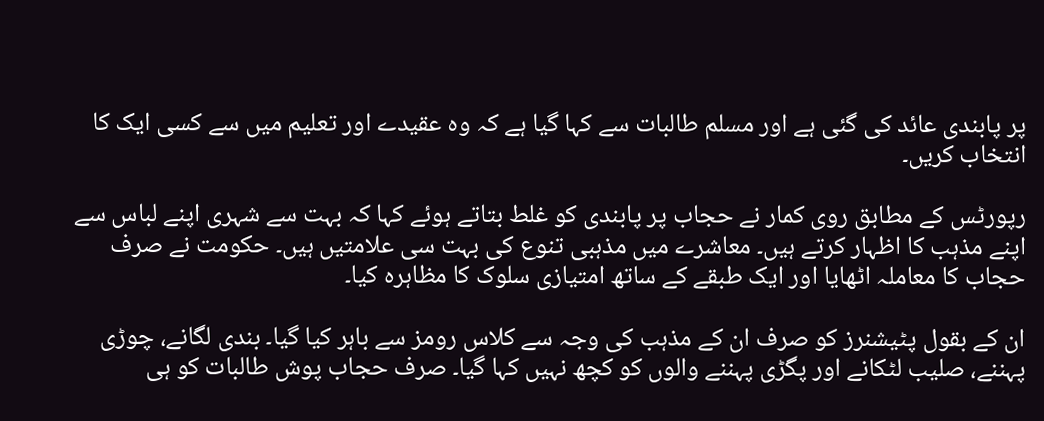پر پابندی عائد کی گئی ہے اور مسلم طالبات سے کہا گیا ہے کہ وہ عقیدے اور تعلیم میں سے کسی ایک کا انتخاب کریں۔

رپورٹس کے مطابق روی کمار نے حجاب پر پابندی کو غلط بتاتے ہوئے کہا کہ بہت سے شہری اپنے لباس سے اپنے مذہب کا اظہار کرتے ہیں۔ معاشرے میں مذہبی تنوع کی بہت سی علامتیں ہیں۔ حکومت نے صرف حجاب کا معاملہ اٹھایا اور ایک طبقے کے ساتھ امتیازی سلوک کا مظاہرہ کیا۔

ان کے بقول پٹیشنرز کو صرف ان کے مذہب کی وجہ سے کلاس رومز سے باہر کیا گیا۔ بندی لگانے، چوڑی پہننے، صلیب لٹکانے اور پگڑی پہننے والوں کو کچھ نہیں کہا گیا۔ صرف حجاب پوش طالبات کو ہی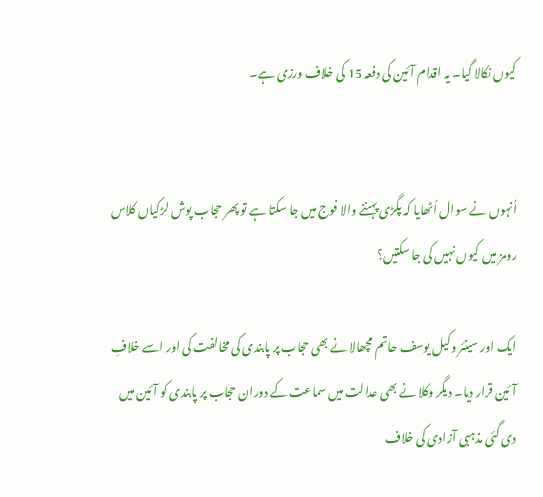کیوں نکالا گیا۔ یہ اقدام آئین کی دفعہ 15 کی خلاف ورزی ہے۔


اُنہوں نے سوال اُٹھایا کہ پگڑی پہننے والا فوج میں جا سکتا ہے تو پھر حجاب پوش لڑکیاں کلاس رومز میں کیوں نہیں کی جا سکتیں؟

ایک اور سینئر وکیل یوسف حاتم مچھالا نے بھی حجاب پر پابندی کی مخالفت کی اور اسے خلافِ آئین قرار دیا۔ دیگر وکلا نے بھی عدالت میں سماعت کے دوران حجاب پر پابندی کو آئین میں دی گئی مذہبی آزادی کی خلاف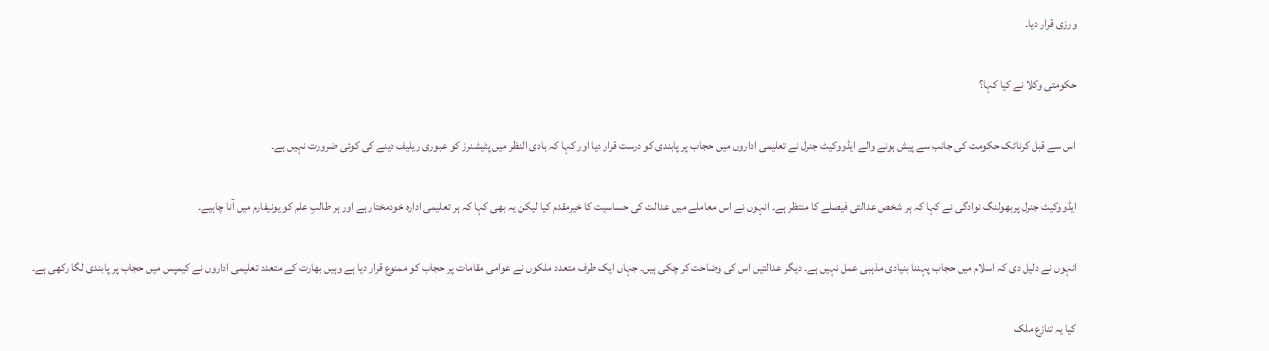ورزی قرار دیا۔

حکومتی وکلا نے کیا کہا؟

اس سے قبل کرناٹک حکومت کی جانب سے پیش ہونے والے ایڈووکیٹ جنرل نے تعلیمی اداروں میں حجاب پر پابندی کو درست قرار دیا اور کہا کہ بادی النظر میں پٹیشنرز کو عبوری ریلیف دینے کی کوئی ضرورت نہیں ہے۔

ایڈووکیٹ جنرل پربھولنگ نوادگی نے کہا کہ ہر شخص عدالتی فیصلے کا منتظر ہے۔ انہوں نے اس معاملے میں عدالت کی حساسیت کا خیرمقدم کیا لیکن یہ بھی کہا کہ ہر تعلیمی ادارہ خودمختار ہے اور ہر طالبِ علم کو یونیفارم میں آنا چاہیے۔

انہوں نے دلیل دی کہ اسلام میں حجاب پہننا بنیادی مذہبی عمل نہیں ہے۔ دیگر عدالتیں اس کی وضاحت کر چکی ہیں۔ جہاں ایک طرف متعدد ملکوں نے عوامی مقامات پر حجاب کو ممنوع قرار دیا ہے وہیں بھارت کے متعدد تعلیمی اداروں نے کیمپس میں حجاب پر پابندی لگا رکھی ہے۔

کیا یہ تنازع ملک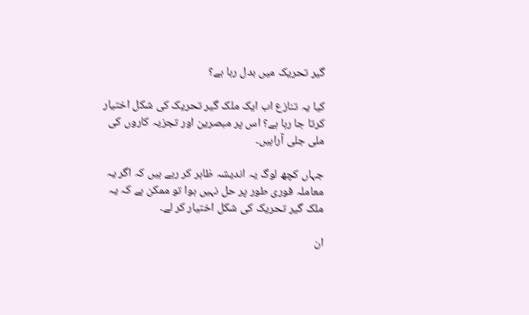گیر تحریک میں بدل رہا ہے؟

کیا یہ تنازع اب ایک ملک گیر تحریک کی شکل اختیار کرتا جا رہا ہے؟ اس پر مبصرین اور تجزیہ کاروں کی ملی جلی آراہیں۔

جہاں کچھ لوگ یہ اندیشہ ظاہر کر رہے ہیں کہ اگر یہ معاملہ فوری طور پر حل نہیں ہوا تو ممکن ہے کہ یہ ملک گیر تحریک کی شکل اختیار کر لے۔

ان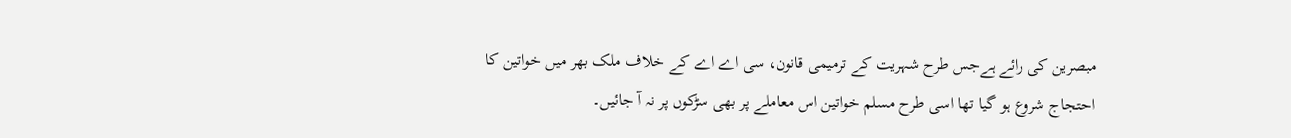مبصرین کی رائے ہےجس طرح شہریت کے ترمیمی قانون، سی اے اے کے خلاف ملک بھر میں خواتین کا احتجاج شروع ہو گیا تھا اسی طرح مسلم خواتین اس معاملے پر بھی سڑکوں پر نہ آ جائیں۔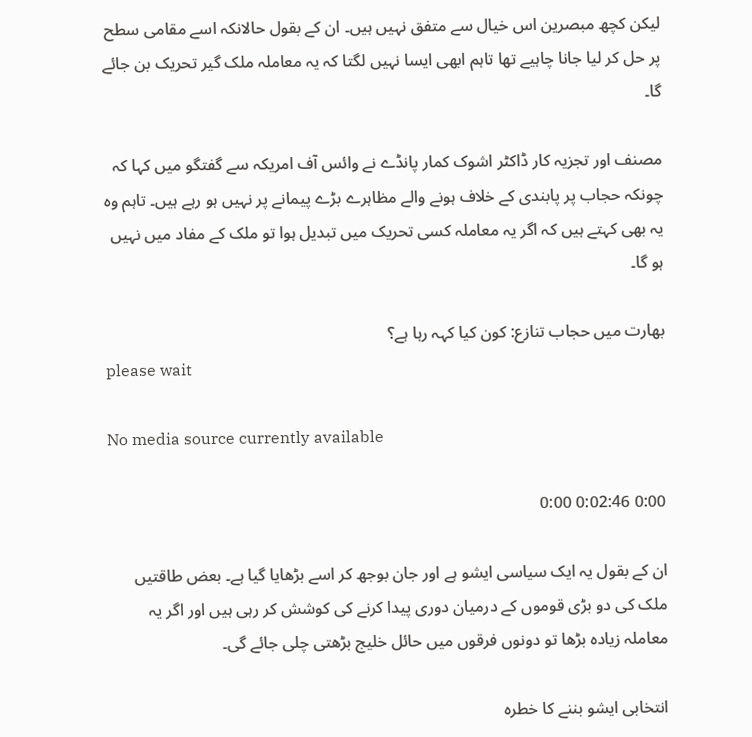لیکن کچھ مبصرین اس خیال سے متفق نہیں ہیں۔ ان کے بقول حالانکہ اسے مقامی سطح پر حل کر لیا جانا چاہیے تھا تاہم ابھی ایسا نہیں لگتا کہ یہ معاملہ ملک گیر تحریک بن جائے گا۔

مصنف اور تجزیہ کار ڈاکٹر اشوک کمار پانڈے نے وائس آف امریکہ سے گفتگو میں کہا کہ چونکہ حجاب پر پابندی کے خلاف ہونے والے مظاہرے بڑے پیمانے پر نہیں ہو رہے ہیں۔ تاہم وہ یہ بھی کہتے ہیں کہ اگر یہ معاملہ کسی تحریک میں تبدیل ہوا تو ملک کے مفاد میں نہیں ہو گا۔

بھارت میں حجاب تنازع: کون کیا کہہ رہا ہے؟
please wait

No media source currently available

0:00 0:02:46 0:00

ان کے بقول یہ ایک سیاسی ایشو ہے اور جان بوجھ کر اسے بڑھایا گیا ہے۔ بعض طاقتیں ملک کی دو بڑی قوموں کے درمیان دوری پیدا کرنے کی کوشش کر رہی ہیں اور اگر یہ معاملہ زیادہ بڑھا تو دونوں فرقوں میں حائل خلیج بڑھتی چلی جائے گی۔

انتخابی ایشو بننے کا خطرہ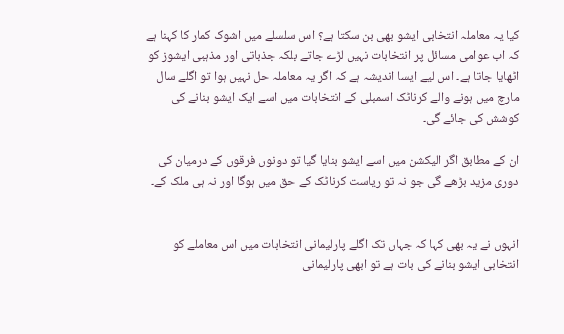کیا یہ معاملہ انتخابی ایشو بھی بن سکتا ہے؟ اس سلسلے میں اشوک کمار کا کہنا ہے کہ اب عوامی مسائل پر انتخابات نہیں لڑے جاتے بلکہ جذباتی اور مذہبی ایشوز کو اٹھایا جاتا ہے۔ اس لیے ایسا اندیشہ ہے کہ اگر یہ معاملہ حل نہیں ہوا تو اگلے سال مارچ میں ہونے والے کرناٹک اسمبلی کے انتخابات میں اسے ایک ایشو بنانے کی کوشش کی جائے گی۔

ان کے مطابق اگر الیکشن میں اسے ایشو بنایا گیا تو دونوں فرقوں کے درمیان کی دوری مزید بڑھے گی جو نہ تو ریاست کرناٹک کے حق میں ہوگا اور نہ ہی ملک کے۔


انہوں نے یہ بھی کہا کہ جہاں تک اگلے پارلیمانی انتخابات میں اس معاملے کو انتخابی ایشو بنانے کی بات ہے تو ابھی پارلیمانی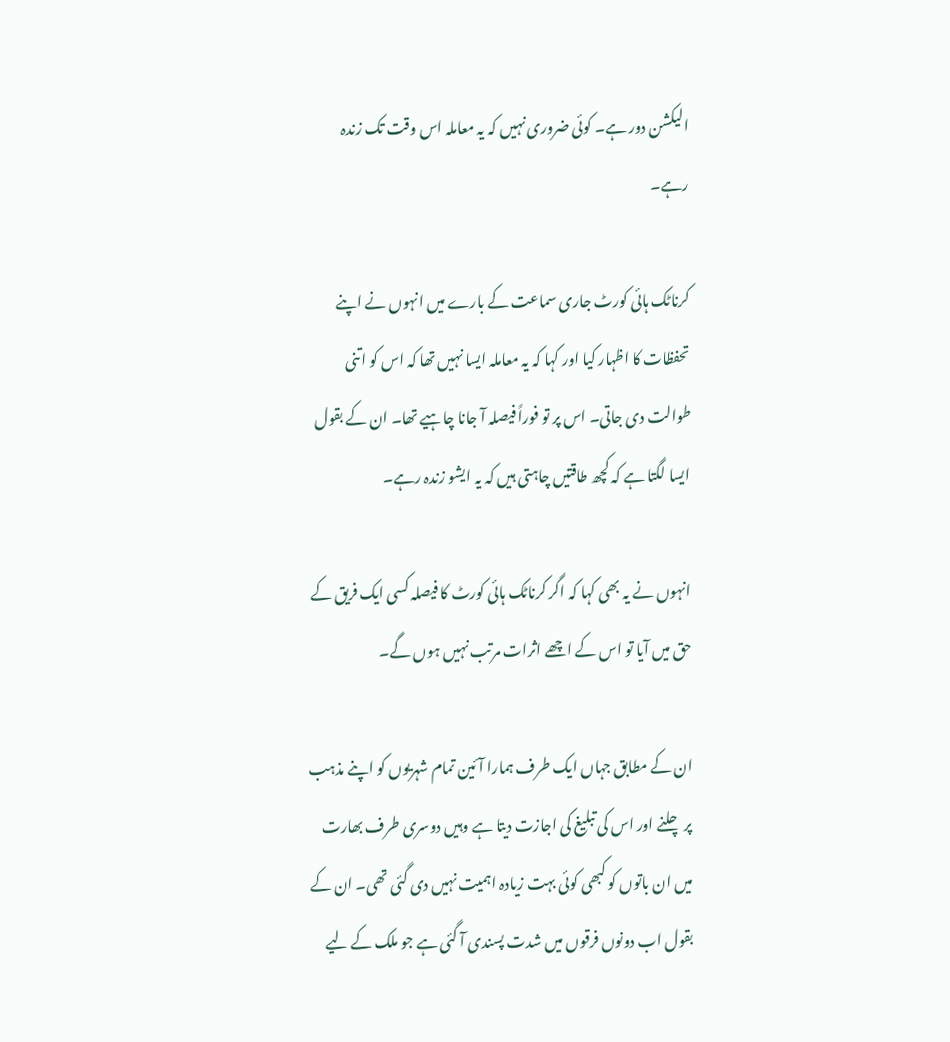الیکشن دور ہے۔ کوئی ضروری نہیں کہ یہ معاملہ اس وقت تک زندہ رہے۔

کرناٹک ہائی کورٹ جاری سماعت کے بارے میں انہوں نے اپنے تحفظات کا اظہار کیا اور کہا کہ یہ معاملہ ایسا نہیں تھا کہ اس کو اتنی طوالت دی جاتی۔ اس پر تو فوراً فیصلہ آ جانا چاہیے تھا۔ ان کے بقول ایسا لگتا ہے کہ کچھ طاقتیں چاہتی ہیں کہ یہ ایشو زندہ رہے۔

انہوں نے یہ بھی کہا کہ اگر کرناٹک ہائی کورٹ کا فیصلہ کسی ایک فریق کے حق میں آیا تو اس کے اچھے اثرات مرتب نہیں ہوں گے۔

ان کے مطابق جہاں ایک طرف ہمارا آئین تمام شہریوں کو اپنے مذہب پر چلنے اور اس کی تبلیغ کی اجازت دیتا ہے وہیں دوسری طرف بھارت میں ان باتوں کو کبھی کوئی بہت زیادہ اہمیت نہیں دی گئی تھی۔ ان کے بقول اب دونوں فرقوں میں شدت پسندی آ گئی ہے جو ملک کے لیے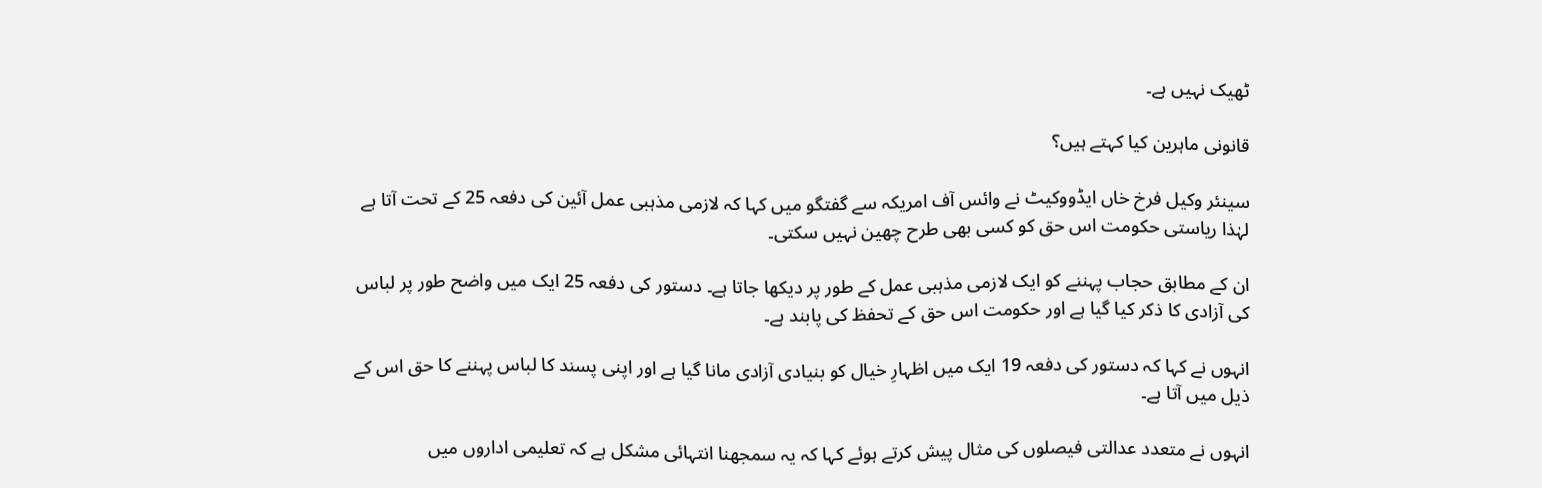ٹھیک نہیں ہے۔

قانونی ماہرین کیا کہتے ہیں؟

سینئر وکیل فرخ خاں ایڈووکیٹ نے وائس آف امریکہ سے گفتگو میں کہا کہ لازمی مذہبی عمل آئین کی دفعہ 25 کے تحت آتا ہے لہٰذا ریاستی حکومت اس حق کو کسی بھی طرح چھین نہیں سکتی۔

ان کے مطابق حجاب پہننے کو ایک لازمی مذہبی عمل کے طور پر دیکھا جاتا ہے۔ دستور کی دفعہ 25 ایک میں واضح طور پر لباس کی آزادی کا ذکر کیا گیا ہے اور حکومت اس حق کے تحفظ کی پابند ہے۔

انہوں نے کہا کہ دستور کی دفعہ 19 ایک میں اظہارِ خیال کو بنیادی آزادی مانا گیا ہے اور اپنی پسند کا لباس پہننے کا حق اس کے ذیل میں آتا ہے۔

انہوں نے متعدد عدالتی فیصلوں کی مثال پیش کرتے ہوئے کہا کہ یہ سمجھنا انتہائی مشکل ہے کہ تعلیمی اداروں میں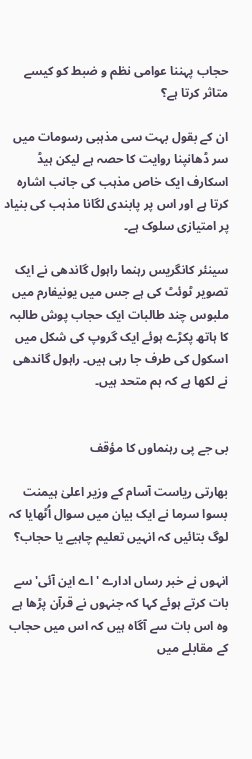حجاب پہننا عوامی نظم و ضبط کو کیسے متاثر کرتا ہے؟

ان کے بقول بہت سی مذہبی رسومات میں سر ڈھانپنا روایت کا حصہ ہے لیکن ہیڈ اسکارف ایک خاص مذہب کی جانب اشارہ کرتا ہے اور اس پر پابندی لگانا مذہب کی بنیاد پر امتیازی سلوک ہے۔

سینئر کانگریس رہنما راہول گاندھی نے ایک تصویر ٹوئٹ کی ہے جس میں یونیفارم میں ملبوس چند طالبات ایک حجاب پوش طالبہ کا ہاتھ پکڑے ہوئے ایک گروپ کی شکل میں اسکول کی طرف جا رہی ہیں۔ راہول گاندھی نے لکھا ہے کہ ہم متحد ہیں۔


بی جے پی رہنماوں کا مؤقف

بھارتی ریاست آسام کے وزیر اعلیٰ ہیمنت بسوا سرما نے ایک بیان میں سوال اُٹھایا کہ لوگ بتائیں کہ انہیں تعلیم چاہیے یا حجاب؟

انہوں نے خبر رساں ادارے 'اے این آئی' سے بات کرتے ہوئے کہا کہ جنہوں نے قرآن پڑھا ہے وہ اس بات سے آگاہ ہیں کہ اس میں حجاب کے مقابلے میں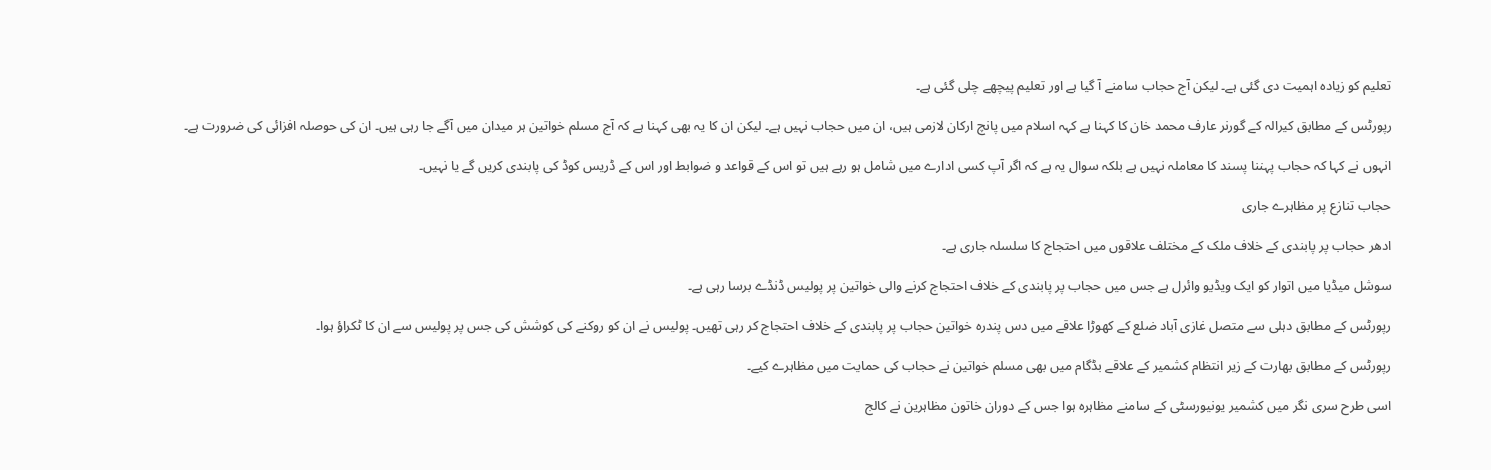تعلیم کو زیادہ اہمیت دی گئی ہے۔ لیکن آج حجاب سامنے آ گیا ہے اور تعلیم پیچھے چلی گئی ہے۔

رپورٹس کے مطابق کیرالہ کے گورنر عارف محمد خان کا کہنا ہے کہہ اسلام میں پانچ ارکان لازمی ہیں، ان میں حجاب نہیں ہے۔ لیکن ان کا یہ بھی کہنا ہے کہ آج مسلم خواتین ہر میدان میں آگے جا رہی ہیں۔ ان کی حوصلہ افزائی کی ضرورت ہے۔

انہوں نے کہا کہ حجاب پہننا پسند کا معاملہ نہیں ہے بلکہ سوال یہ ہے کہ اگر آپ کسی ادارے میں شامل ہو رہے ہیں تو اس کے قواعد و ضوابط اور اس کے ڈریس کوڈ کی پابندی کریں گے یا نہیں۔

حجاب تنازع پر مظاہرے جاری

ادھر حجاب پر پابندی کے خلاف ملک کے مختلف علاقوں میں احتجاج کا سلسلہ جاری ہے۔

سوشل میڈیا میں اتوار کو ایک ویڈیو وائرل ہے جس میں حجاب پر پابندی کے خلاف احتجاج کرنے والی خواتین پر پولیس ڈنڈے برسا رہی ہے۔

رپورٹس کے مطابق دہلی سے متصل غازی آباد ضلع کے کھوڑا علاقے میں دس پندرہ خواتین حجاب پر پابندی کے خلاف احتجاج کر رہی تھیں۔ پولیس نے ان کو روکنے کی کوشش کی جس پر پولیس سے ان کا ٹکراؤ ہوا۔

رپورٹس کے مطابق بھارت کے زیر انتظام کشمیر کے علاقے بڈگام میں بھی مسلم خواتین نے حجاب کی حمایت میں مظاہرے کیے۔

اسی طرح سری نگر میں کشمیر یونیورسٹی کے سامنے مظاہرہ ہوا جس کے دوران خاتون مظاہرین نے کالج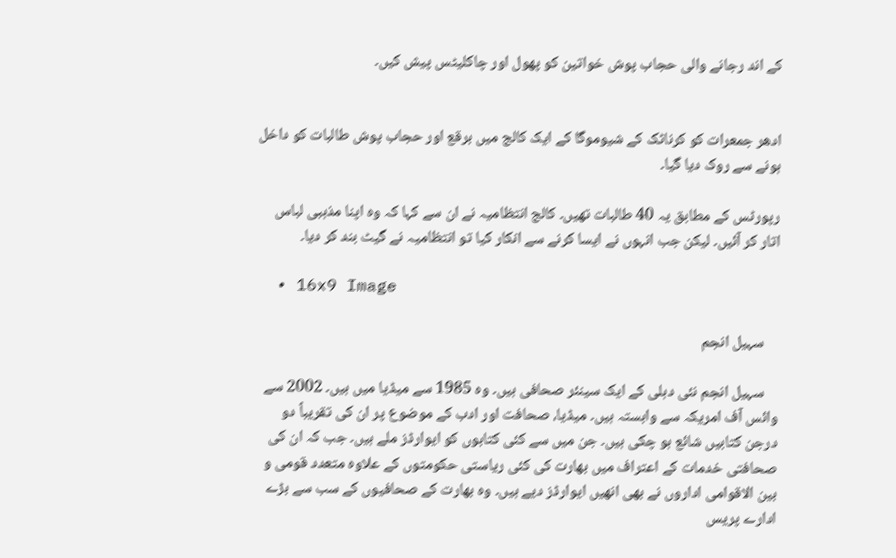کے اند رجانے والی حجاب پوش خواتین کو پھول اور چاکلیٹس پیش کیں۔


ادھر جمعرات کو کرناٹک کے شیوموگا کے ایک کالج میں برقع اور حجاب پوش طالبات کو داخل ہونے سے روک دیا گیا۔

رپورٹس کے مطابق یہ 40 طالبات تھیں۔ کالج انتظامیہ نے ان سے کہا کہ وہ اپنا مذہبی لباس اتار کر آئیں۔ لیکن جب انہوں نے ایسا کرنے سے انکار کیا تو انتظامیہ نے گیٹ بند کر دیا۔

  • 16x9 Image

    سہیل انجم

    سہیل انجم نئی دہلی کے ایک سینئر صحافی ہیں۔ وہ 1985 سے میڈیا میں ہیں۔ 2002 سے وائس آف امریکہ سے وابستہ ہیں۔ میڈیا، صحافت اور ادب کے موضوع پر ان کی تقریباً دو درجن کتابیں شائع ہو چکی ہیں۔ جن میں سے کئی کتابوں کو ایوارڈز ملے ہیں۔ جب کہ ان کی صحافتی خدمات کے اعتراف میں بھارت کی کئی ریاستی حکومتوں کے علاوہ متعدد قومی و بین الاقوامی اداروں نے بھی انھیں ایوارڈز دیے ہیں۔ وہ بھارت کے صحافیوں کے سب سے بڑے ادارے پریس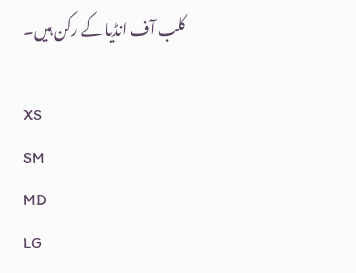کلب آف انڈیا کے رکن ہیں۔

XS
SM
MD
LG